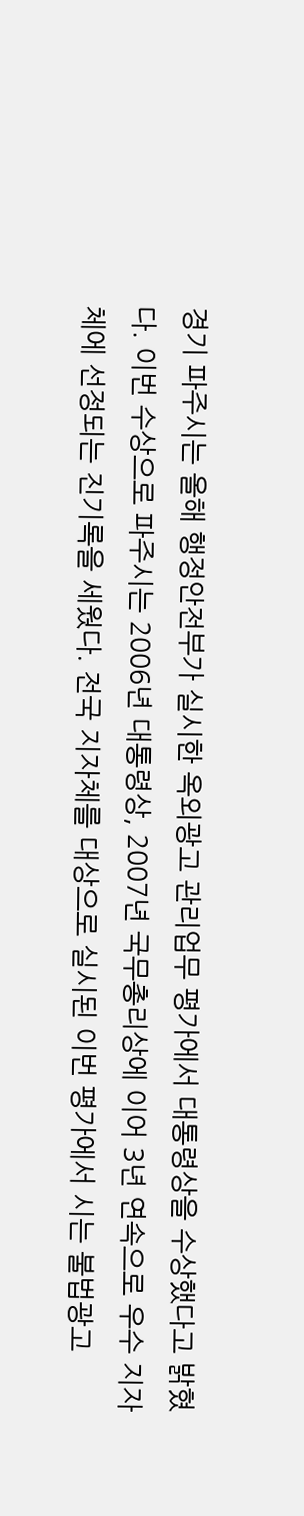경기 파주시는 올해 행정안전부가 실시한 옥외광고 관리업무 평가에서 대통령상을 수상했다고 밝혔다. 이번 수상으로 파주시는 2006년 대통령상, 2007년 국무총리상에 이어 3년 연속으로 우수 지자체에 선정되는 진기록을 세웠다. 전국 지자체를 대상으로 실시된 이번 평가에서 시는 불법광고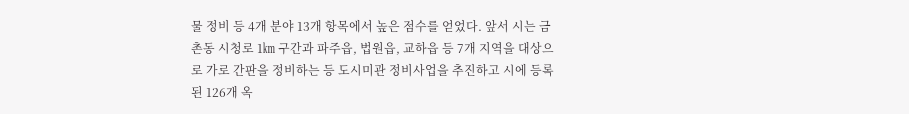물 정비 등 4개 분야 13개 항목에서 높은 점수를 얻었다. 앞서 시는 금촌동 시청로 1㎞ 구간과 파주읍, 법원읍, 교하읍 등 7개 지역을 대상으로 가로 간판을 정비하는 등 도시미관 정비사업을 추진하고 시에 등록된 126개 옥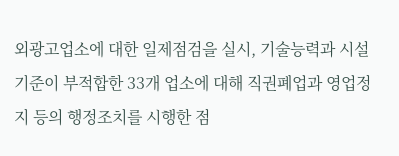외광고업소에 대한 일제점검을 실시, 기술능력과 시설기준이 부적합한 33개 업소에 대해 직권폐업과 영업정지 등의 행정조치를 시행한 점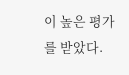이 높은 평가를 받았다.